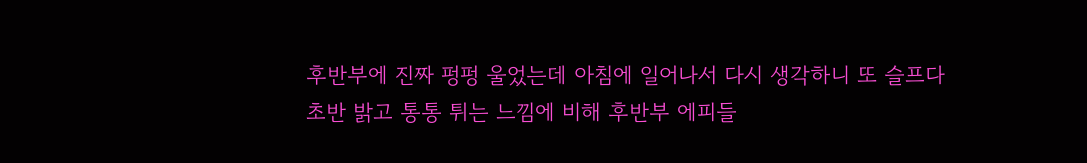후반부에 진짜 펑펑 울었는데 아침에 일어나서 다시 생각하니 또 슬프다
초반 밝고 통통 튀는 느낌에 비해 후반부 에피들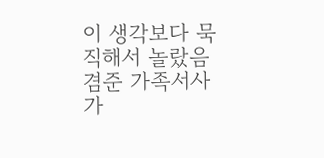이 생각보다 묵직해서 놀랐음 겸준 가족서사가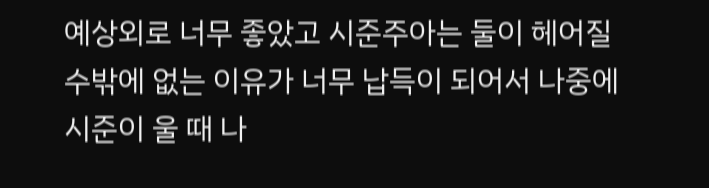예상외로 너무 좋았고 시준주아는 둘이 헤어질수밖에 없는 이유가 너무 납득이 되어서 나중에 시준이 울 때 나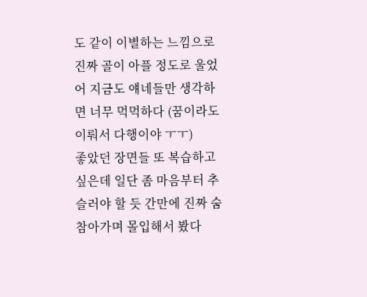도 같이 이별하는 느낌으로 진짜 골이 아플 정도로 울었어 지금도 얘네들만 생각하면 너무 먹먹하다 (꿈이라도 이뤄서 다행이야 ㅜㅜ)
좋았던 장면들 또 복습하고 싶은데 일단 좀 마음부터 추슬러야 할 듯 간만에 진짜 숨 참아가며 몰입해서 봤다